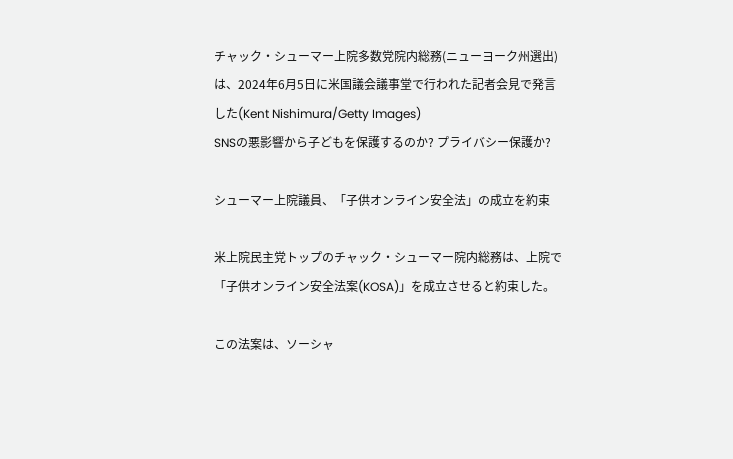チャック・シューマー上院多数党院内総務(ニューヨーク州選出)は、2024年6月5日に米国議会議事堂で行われた記者会見で発言した(Kent Nishimura/Getty Images)
SNSの悪影響から子どもを保護するのか? プライバシー保護か?

シューマー上院議員、「子供オンライン安全法」の成立を約束

米上院民主党トップのチャック・シューマー院内総務は、上院で「子供オンライン安全法案(KOSA)」を成立させると約束した。

この法案は、ソーシャ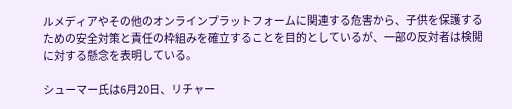ルメディアやその他のオンラインプラットフォームに関連する危害から、子供を保護するための安全対策と責任の枠組みを確立することを目的としているが、一部の反対者は検閲に対する懸念を表明している。

シューマー氏は6月20日、リチャー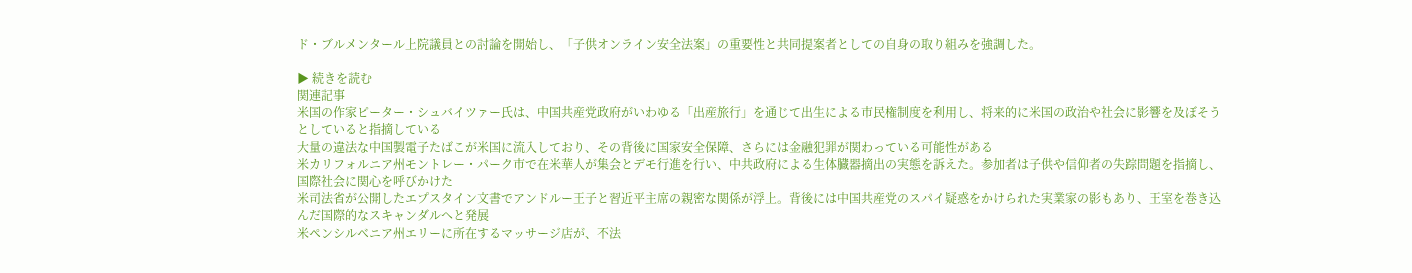ド・ブルメンタール上院議員との討論を開始し、「子供オンライン安全法案」の重要性と共同提案者としての自身の取り組みを強調した。

▶ 続きを読む
関連記事
米国の作家ピーター・シュバイツァー氏は、中国共産党政府がいわゆる「出産旅行」を通じて出生による市民権制度を利用し、将来的に米国の政治や社会に影響を及ぼそうとしていると指摘している
大量の違法な中国製電子たばこが米国に流入しており、その背後に国家安全保障、さらには金融犯罪が関わっている可能性がある
米カリフォルニア州モントレー・パーク市で在米華人が集会とデモ行進を行い、中共政府による生体臓器摘出の実態を訴えた。参加者は子供や信仰者の失踪問題を指摘し、国際社会に関心を呼びかけた
米司法省が公開したエプスタイン文書でアンドルー王子と習近平主席の親密な関係が浮上。背後には中国共産党のスパイ疑惑をかけられた実業家の影もあり、王室を巻き込んだ国際的なスキャンダルへと発展
米ペンシルベニア州エリーに所在するマッサージ店が、不法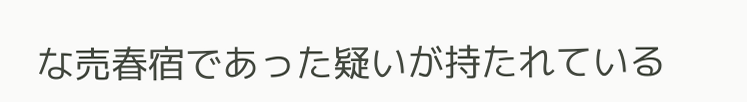な売春宿であった疑いが持たれている